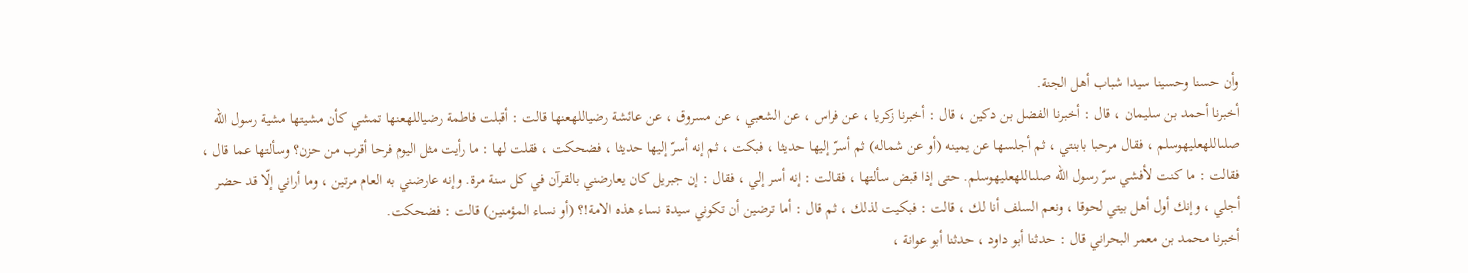وأن حسنا وحسينا سيدا شباب أهل الجنة.
أخبرنا أحمد بن سليمان ، قال : أخبرنا الفضل بن دكين ، قال : أخبرنا زكريا ، عن فراس ، عن الشعبي ، عن مسروق ، عن عائشة رضياللهعنها قالت : أقبلت فاطمة رضياللهعنها تمشي كأن مشيتها مشية رسول الله صلىاللهعليهوسلم ، فقال مرحبا بابنتي ، ثم أجلسها عن يمينه (أو عن شماله) ثم أسرّ إليها حديثا ، فبكت ، ثم إنه أسرّ إليها حديثا ، فضحكت ، فقلت لها : ما رأيت مثل اليوم فرحا أقرب من حزن؟ وسألتها عما قال ، فقالت : ما كنت لأفشي سرّ رسول الله صلىاللهعليهوسلم. حتى إذا قبض سألتها ، فقالت : إنه أسر إلي ، فقال : إن جبريل كان يعارضني بالقرآن في كل سنة مرة. وإنه عارضني به العام مرتين ، وما أراني إلّا قد حضر أجلي ، وإنك أول أهل بيتي لحوقا ، ونعم السلف أنا لك ، قالت : فبكيت لذلك ، ثم قال : أما ترضين أن تكوني سيدة نساء هذه الامة!؟ (أو نساء المؤمنين) قالت : فضحكت.
أخبرنا محمد بن معمر البحراني قال : حدثنا أبو داود ، حدثنا أبو عوانة ،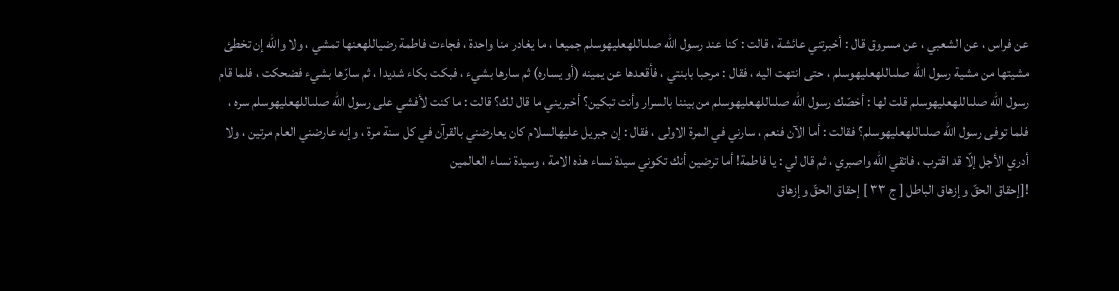عن فراس ، عن الشعبي ، عن مسروق قال : أخبرتني عائشة ، قالت : كنا عند رسول الله صلىاللهعليهوسلم جميعا ، ما يغادر منا واحدة ، فجاءت فاطمة رضياللهعنها تمشي ، ولا والله إن تخطئ مشيتها من مشية رسول الله صلىاللهعليهوسلم ، حتى انتهت اليه ، فقال : مرحبا بابنتي ، فأقعدها عن يمينه (أو يساره) ثم سارها بشيء ، فبكت بكاء شديدا ، ثم سارّها بشيء فضحكت ، فلما قام رسول الله صلىاللهعليهوسلم قلت لها : أخصّك رسول الله صلىاللهعليهوسلم من بيننا بالسرار وأنت تبكين؟ أخبريني ما قال لك؟ قالت : ما كنت لأفشي على رسول الله صلىاللهعليهوسلم سره ، فلما توفى رسول الله صلىاللهعليهوسلم؟ فقالت : أما الآن فنعم ، سارني في المرة الاولى ، فقال : إن جبريل عليهالسلام كان يعارضني بالقرآن في كل سنة مرة ، وإنه عارضني العام مرتين ، ولا أدري الأجل إلّا قد اقترب ، فاتقي الله واصبري ، ثم قال لي : يا فاطمة! أما ترضين أنك تكوني سيدة نساء هذه الامة ، وسيدة نساء العالمين
![إحقاق الحقّ وإزهاق الباطل [ ج ٣٣ ] إحقاق الحقّ وإزهاق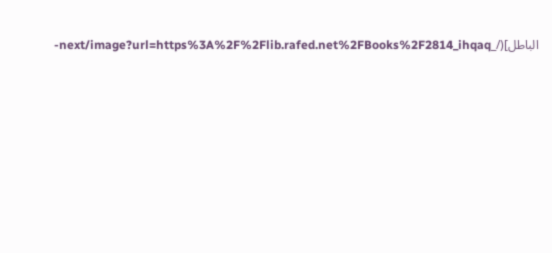الباطل](/_next/image?url=https%3A%2F%2Flib.rafed.net%2FBooks%2F2814_ihqaq-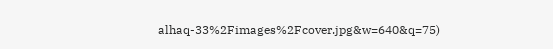alhaq-33%2Fimages%2Fcover.jpg&w=640&q=75)